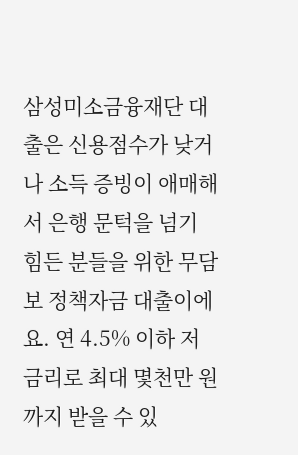삼성미소금융재단 대출은 신용점수가 낮거나 소득 증빙이 애매해서 은행 문턱을 넘기 힘든 분들을 위한 무담보 정책자금 대출이에요. 연 4.5% 이하 저금리로 최대 몇천만 원까지 받을 수 있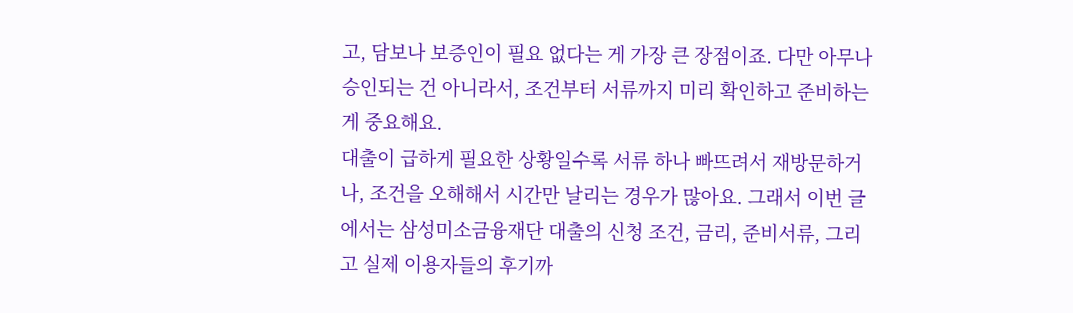고, 담보나 보증인이 필요 없다는 게 가장 큰 장점이죠. 다만 아무나 승인되는 건 아니라서, 조건부터 서류까지 미리 확인하고 준비하는 게 중요해요.
대출이 급하게 필요한 상황일수록 서류 하나 빠뜨려서 재방문하거나, 조건을 오해해서 시간만 날리는 경우가 많아요. 그래서 이번 글에서는 삼성미소금융재단 대출의 신청 조건, 금리, 준비서류, 그리고 실제 이용자들의 후기까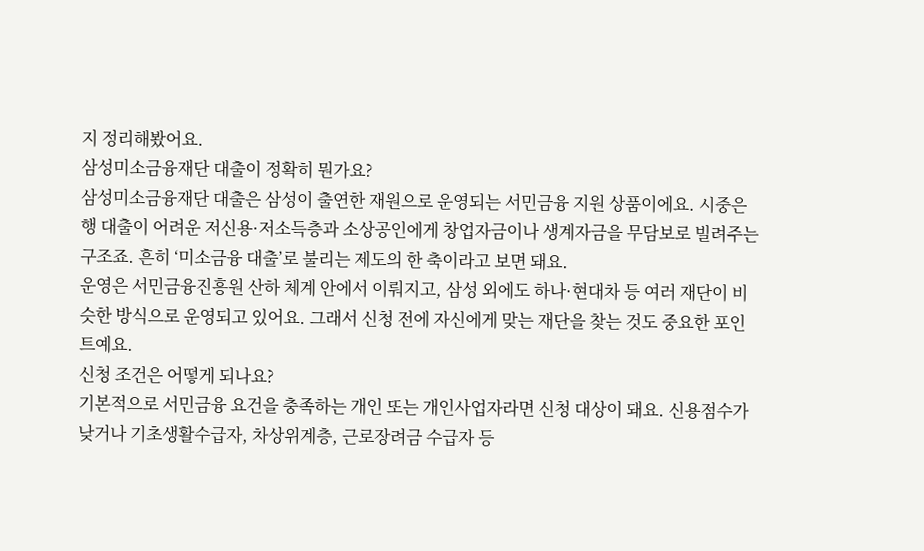지 정리해봤어요.
삼성미소금융재단 대출이 정확히 뭔가요?
삼성미소금융재단 대출은 삼성이 출연한 재원으로 운영되는 서민금융 지원 상품이에요. 시중은행 대출이 어려운 저신용·저소득층과 소상공인에게 창업자금이나 생계자금을 무담보로 빌려주는 구조죠. 흔히 ‘미소금융 대출’로 불리는 제도의 한 축이라고 보면 돼요.
운영은 서민금융진흥원 산하 체계 안에서 이뤄지고, 삼성 외에도 하나·현대차 등 여러 재단이 비슷한 방식으로 운영되고 있어요. 그래서 신청 전에 자신에게 맞는 재단을 찾는 것도 중요한 포인트예요.
신청 조건은 어떻게 되나요?
기본적으로 서민금융 요건을 충족하는 개인 또는 개인사업자라면 신청 대상이 돼요. 신용점수가 낮거나 기초생활수급자, 차상위계층, 근로장려금 수급자 등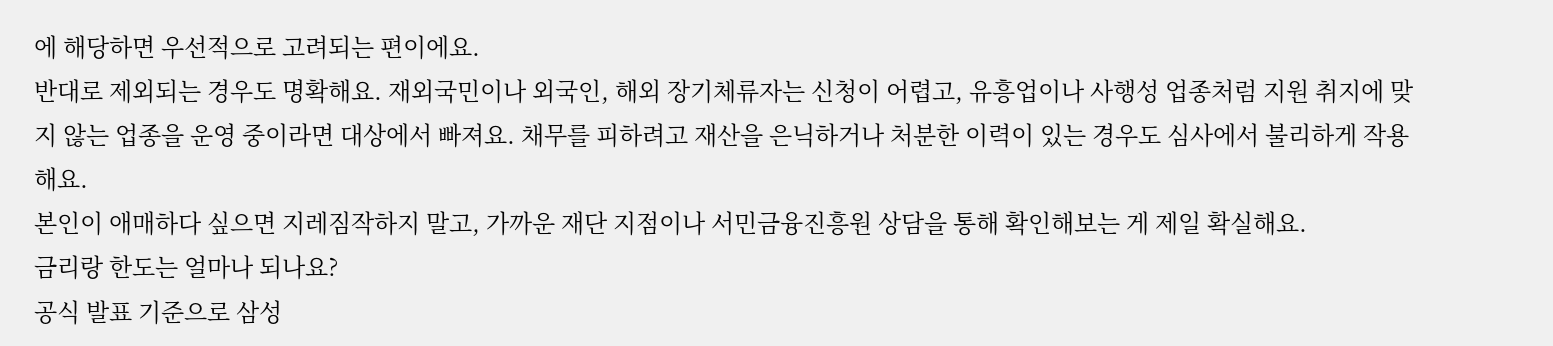에 해당하면 우선적으로 고려되는 편이에요.
반대로 제외되는 경우도 명확해요. 재외국민이나 외국인, 해외 장기체류자는 신청이 어렵고, 유흥업이나 사행성 업종처럼 지원 취지에 맞지 않는 업종을 운영 중이라면 대상에서 빠져요. 채무를 피하려고 재산을 은닉하거나 처분한 이력이 있는 경우도 심사에서 불리하게 작용해요.
본인이 애매하다 싶으면 지레짐작하지 말고, 가까운 재단 지점이나 서민금융진흥원 상담을 통해 확인해보는 게 제일 확실해요.
금리랑 한도는 얼마나 되나요?
공식 발표 기준으로 삼성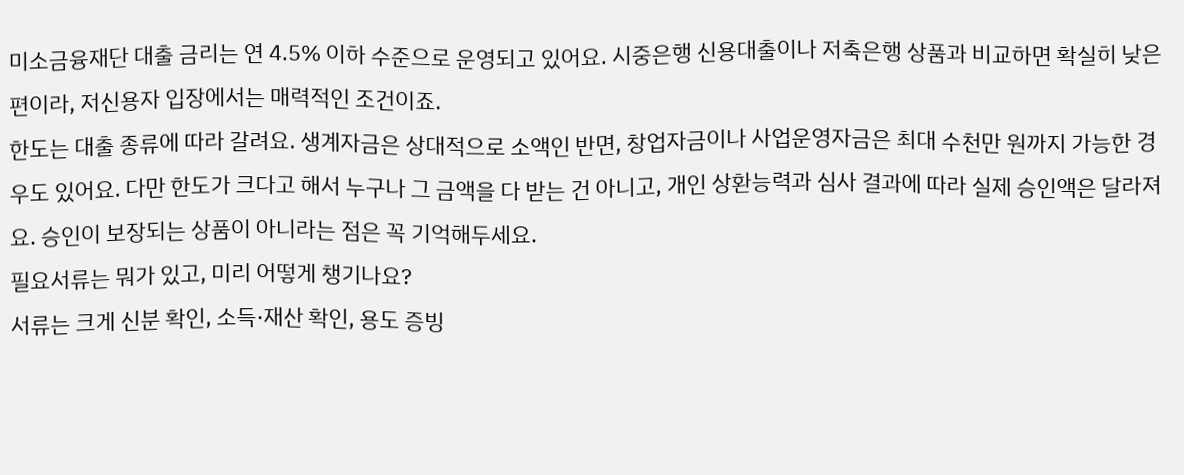미소금융재단 대출 금리는 연 4.5% 이하 수준으로 운영되고 있어요. 시중은행 신용대출이나 저축은행 상품과 비교하면 확실히 낮은 편이라, 저신용자 입장에서는 매력적인 조건이죠.
한도는 대출 종류에 따라 갈려요. 생계자금은 상대적으로 소액인 반면, 창업자금이나 사업운영자금은 최대 수천만 원까지 가능한 경우도 있어요. 다만 한도가 크다고 해서 누구나 그 금액을 다 받는 건 아니고, 개인 상환능력과 심사 결과에 따라 실제 승인액은 달라져요. 승인이 보장되는 상품이 아니라는 점은 꼭 기억해두세요.
필요서류는 뭐가 있고, 미리 어떻게 챙기나요?
서류는 크게 신분 확인, 소득·재산 확인, 용도 증빙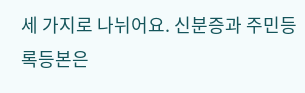세 가지로 나뉘어요. 신분증과 주민등록등본은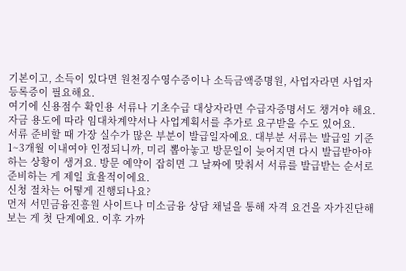기본이고, 소득이 있다면 원천징수영수증이나 소득금액증명원, 사업자라면 사업자등록증이 필요해요.
여기에 신용점수 확인용 서류나 기초수급 대상자라면 수급자증명서도 챙겨야 해요. 자금 용도에 따라 임대차계약서나 사업계획서를 추가로 요구받을 수도 있어요.
서류 준비할 때 가장 실수가 많은 부분이 발급일자예요. 대부분 서류는 발급일 기준 1~3개월 이내여야 인정되니까, 미리 뽑아놓고 방문일이 늦어지면 다시 발급받아야 하는 상황이 생겨요. 방문 예약이 잡히면 그 날짜에 맞춰서 서류를 발급받는 순서로 준비하는 게 제일 효율적이에요.
신청 절차는 어떻게 진행되나요?
먼저 서민금융진흥원 사이트나 미소금융 상담 채널을 통해 자격 요건을 자가진단해보는 게 첫 단계예요. 이후 가까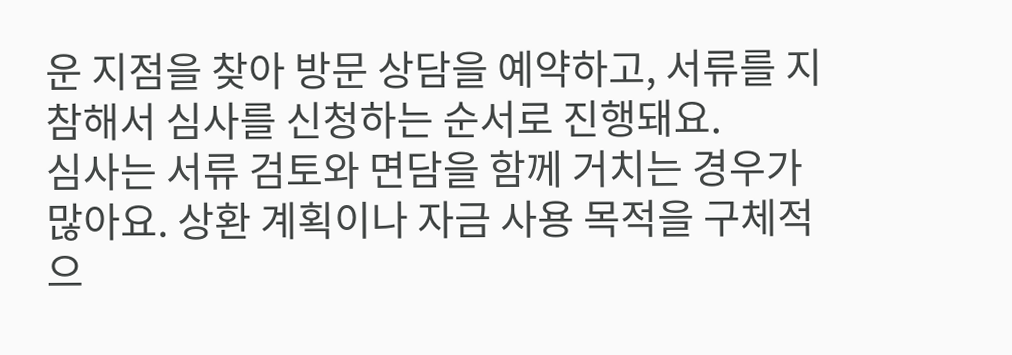운 지점을 찾아 방문 상담을 예약하고, 서류를 지참해서 심사를 신청하는 순서로 진행돼요.
심사는 서류 검토와 면담을 함께 거치는 경우가 많아요. 상환 계획이나 자금 사용 목적을 구체적으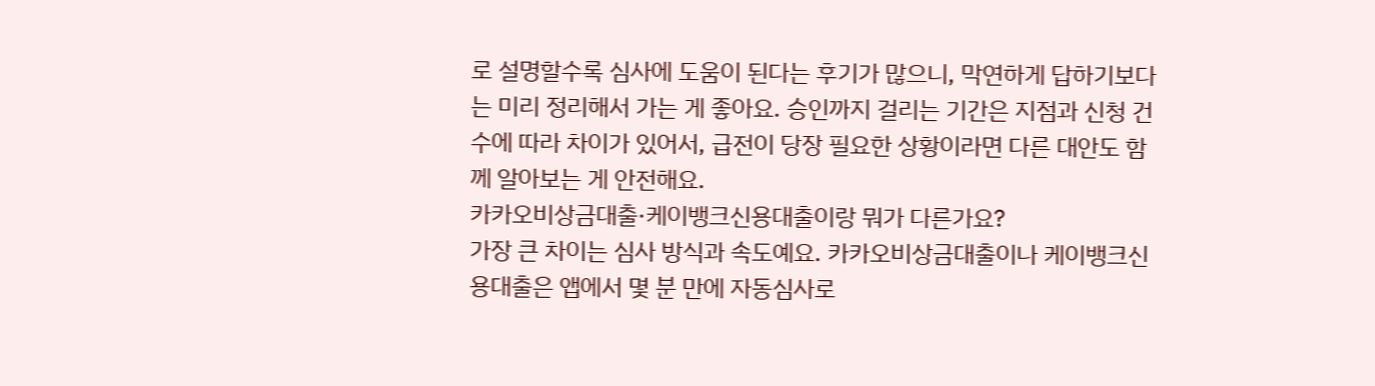로 설명할수록 심사에 도움이 된다는 후기가 많으니, 막연하게 답하기보다는 미리 정리해서 가는 게 좋아요. 승인까지 걸리는 기간은 지점과 신청 건수에 따라 차이가 있어서, 급전이 당장 필요한 상황이라면 다른 대안도 함께 알아보는 게 안전해요.
카카오비상금대출·케이뱅크신용대출이랑 뭐가 다른가요?
가장 큰 차이는 심사 방식과 속도예요. 카카오비상금대출이나 케이뱅크신용대출은 앱에서 몇 분 만에 자동심사로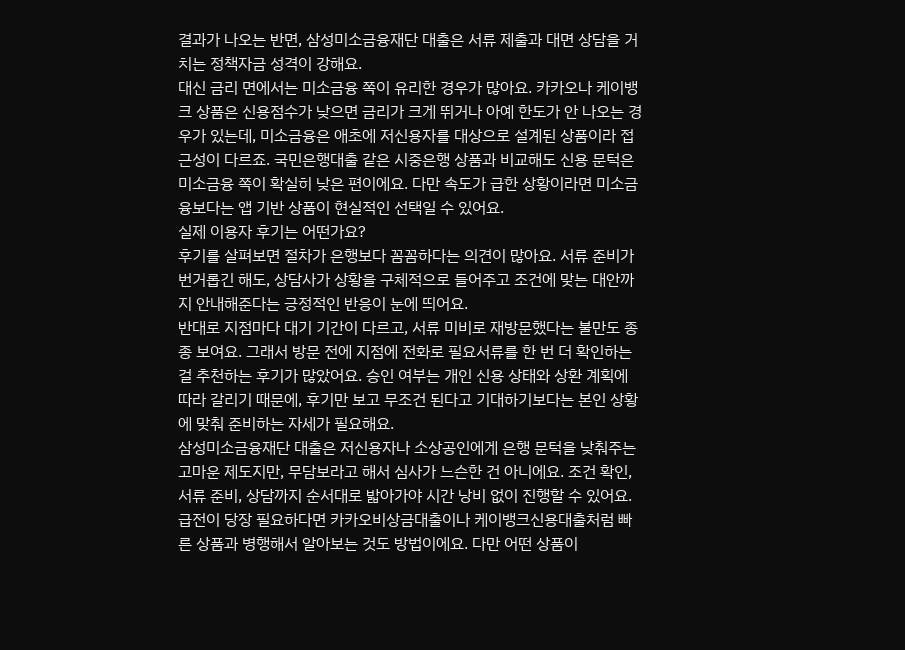결과가 나오는 반면, 삼성미소금융재단 대출은 서류 제출과 대면 상담을 거치는 정책자금 성격이 강해요.
대신 금리 면에서는 미소금융 쪽이 유리한 경우가 많아요. 카카오나 케이뱅크 상품은 신용점수가 낮으면 금리가 크게 뛰거나 아예 한도가 안 나오는 경우가 있는데, 미소금융은 애초에 저신용자를 대상으로 설계된 상품이라 접근성이 다르죠. 국민은행대출 같은 시중은행 상품과 비교해도 신용 문턱은 미소금융 쪽이 확실히 낮은 편이에요. 다만 속도가 급한 상황이라면 미소금융보다는 앱 기반 상품이 현실적인 선택일 수 있어요.
실제 이용자 후기는 어떤가요?
후기를 살펴보면 절차가 은행보다 꼼꼼하다는 의견이 많아요. 서류 준비가 번거롭긴 해도, 상담사가 상황을 구체적으로 들어주고 조건에 맞는 대안까지 안내해준다는 긍정적인 반응이 눈에 띄어요.
반대로 지점마다 대기 기간이 다르고, 서류 미비로 재방문했다는 불만도 종종 보여요. 그래서 방문 전에 지점에 전화로 필요서류를 한 번 더 확인하는 걸 추천하는 후기가 많았어요. 승인 여부는 개인 신용 상태와 상환 계획에 따라 갈리기 때문에, 후기만 보고 무조건 된다고 기대하기보다는 본인 상황에 맞춰 준비하는 자세가 필요해요.
삼성미소금융재단 대출은 저신용자나 소상공인에게 은행 문턱을 낮춰주는 고마운 제도지만, 무담보라고 해서 심사가 느슨한 건 아니에요. 조건 확인, 서류 준비, 상담까지 순서대로 밟아가야 시간 낭비 없이 진행할 수 있어요.
급전이 당장 필요하다면 카카오비상금대출이나 케이뱅크신용대출처럼 빠른 상품과 병행해서 알아보는 것도 방법이에요. 다만 어떤 상품이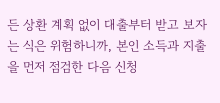든 상환 계획 없이 대출부터 받고 보자는 식은 위험하니까, 본인 소득과 지출을 먼저 점검한 다음 신청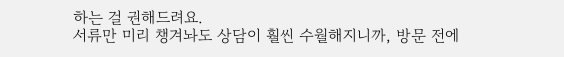하는 걸 권해드려요.
서류만 미리 챙겨놔도 상담이 훨씬 수월해지니까, 방문 전에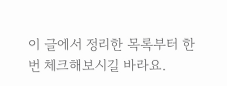이 글에서 정리한 목록부터 한 번 체크해보시길 바라요.